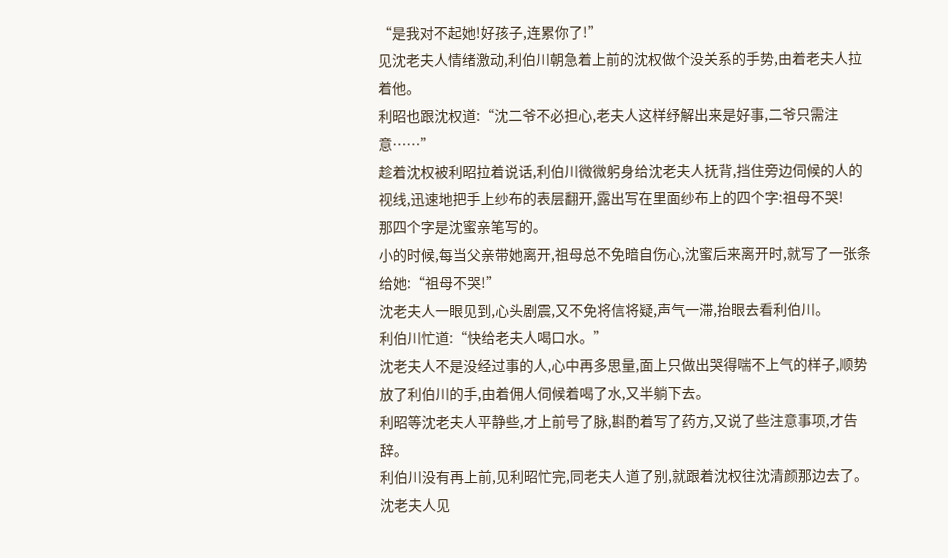“是我对不起她!好孩子,连累你了!”
见沈老夫人情绪激动,利伯川朝急着上前的沈权做个没关系的手势,由着老夫人拉着他。
利昭也跟沈权道:“沈二爷不必担心,老夫人这样纾解出来是好事,二爷只需注意……”
趁着沈权被利昭拉着说话,利伯川微微躬身给沈老夫人抚背,挡住旁边伺候的人的视线,迅速地把手上纱布的表层翻开,露出写在里面纱布上的四个字:祖母不哭!
那四个字是沈蜜亲笔写的。
小的时候,每当父亲带她离开,祖母总不免暗自伤心,沈蜜后来离开时,就写了一张条给她:“祖母不哭!”
沈老夫人一眼见到,心头剧震,又不免将信将疑,声气一滞,抬眼去看利伯川。
利伯川忙道:“快给老夫人喝口水。”
沈老夫人不是没经过事的人,心中再多思量,面上只做出哭得喘不上气的样子,顺势放了利伯川的手,由着佣人伺候着喝了水,又半躺下去。
利昭等沈老夫人平静些,才上前号了脉,斟酌着写了药方,又说了些注意事项,才告辞。
利伯川没有再上前,见利昭忙完,同老夫人道了别,就跟着沈权往沈清颜那边去了。
沈老夫人见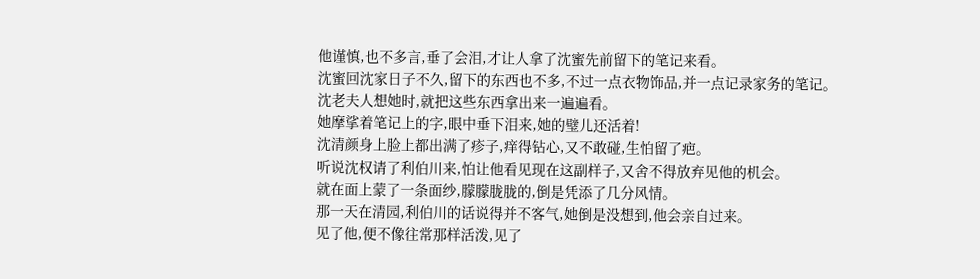他谨慎,也不多言,垂了会泪,才让人拿了沈蜜先前留下的笔记来看。
沈蜜回沈家日子不久,留下的东西也不多,不过一点衣物饰品,并一点记录家务的笔记。
沈老夫人想她时,就把这些东西拿出来一遍遍看。
她摩挲着笔记上的字,眼中垂下泪来,她的璧儿还活着!
沈清颜身上脸上都出满了疹子,痒得钻心,又不敢碰,生怕留了疤。
听说沈权请了利伯川来,怕让他看见现在这副样子,又舍不得放弃见他的机会。
就在面上蒙了一条面纱,朦朦胧胧的,倒是凭添了几分风情。
那一天在清园,利伯川的话说得并不客气,她倒是没想到,他会亲自过来。
见了他,便不像往常那样活泼,见了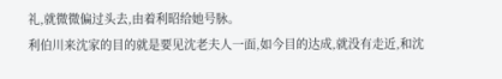礼,就微微偏过头去,由着利昭给她号脉。
利伯川来沈家的目的就是要见沈老夫人一面,如今目的达成,就没有走近,和沈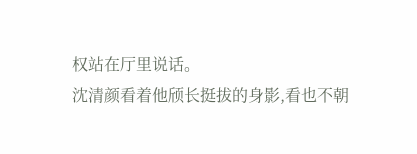权站在厅里说话。
沈清颜看着他颀长挺拔的身影,看也不朝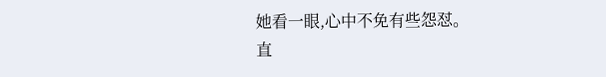她看一眼,心中不免有些怨怼。
直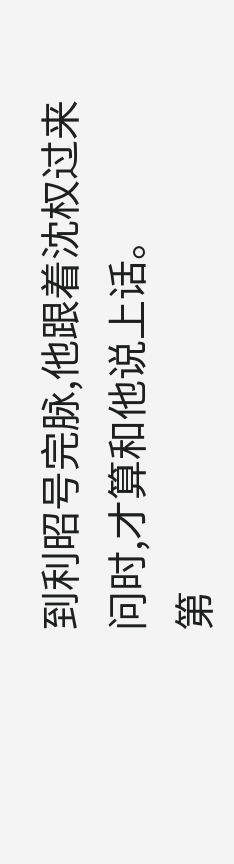到利昭号完脉,他跟着沈权过来问时,才算和他说上话。
第